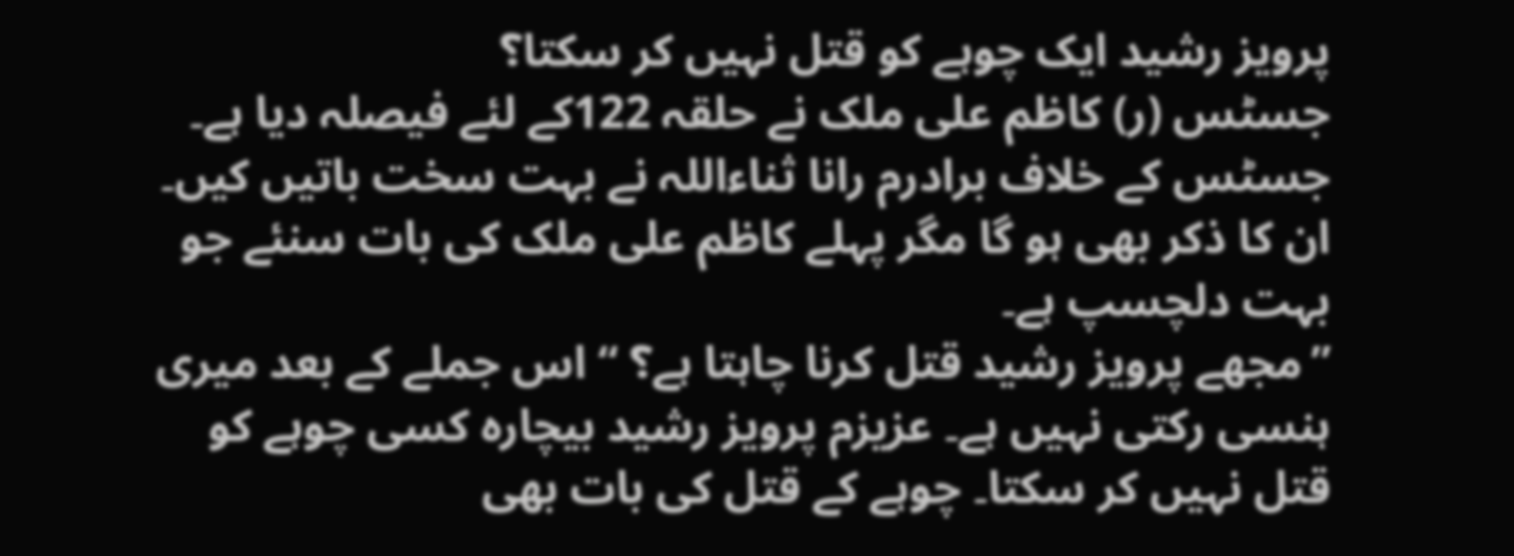پرویز رشید ایک چوہے کو قتل نہیں کر سکتا؟
جسٹس (ر) کاظم علی ملک نے حلقہ 122کے لئے فیصلہ دیا ہے۔ جسٹس کے خلاف برادرم رانا ثناءاللہ نے بہت سخت باتیں کیں۔ ان کا ذکر بھی ہو گا مگر پہلے کاظم علی ملک کی بات سنئے جو بہت دلچسپ ہے۔
”مجھے پرویز رشید قتل کرنا چاہتا ہے؟ “ اس جملے کے بعد میری ہنسی رکتی نہیں ہے۔ عزیزم پرویز رشید بیچارہ کسی چوہے کو قتل نہیں کر سکتا۔ چوہے کے قتل کی بات بھی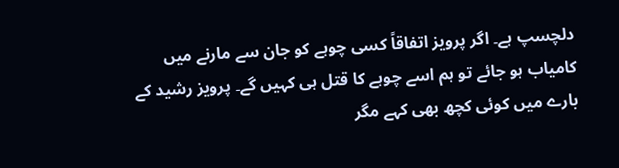دلچسپ ہے۔ اگر پرویز اتفاقاً کسی چوہے کو جان سے مارنے میں کامیاب ہو جائے تو ہم اسے چوہے کا قتل ہی کہیں گے۔ پرویز رشید کے بارے میں کوئی کچھ بھی کہے مگر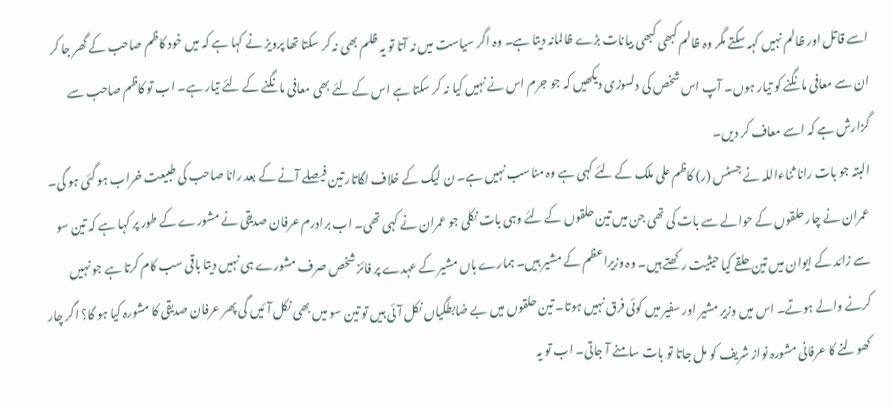اسے قاتل اور ظالم نہیں کہہ سکتے مگر وہ ظالم کبھی کبھی بیانات بڑے ظالمانہ دیتا ہے۔ وہ اگر سیاست میں نہ آتا تو یہ ظلم بھی نہ کر سکتا تھا پرویز نے کہا ہے کہ میں خود کاظم صاحب کے گھر جا کر ان سے معافی مانگنے کو تیار ہوں۔ آپ اس شخص کی دلسوزی دیکھیں کہ جو جرم اس نے نہیں کیا نہ کر سکتا ہے اس کے لئے بھی معافی مانگنے کے لئے تیار ہے۔ اب تو کاظم صاحب سے گزارش ہے کہ اسے معاف کر دیں۔
البتہ جو بات رانا ثناءاللہ نے جسٹس (ر) کاظم علی ملک کے لئے کہی ہے وہ مناسب نہیں ہے۔ ن لیگ کے خلاف لگاتار تین فیصلے آنے کے بعد رانا صاحب کی طبیعت خراب ہو گئی ہو گی۔ عمران نے چار حلقوں کے حوالے سے بات کی تھی جن میں تین حلقوں کے لئے وہی بات نکلی جو عمران نے کہی تھی۔ اب برادرم عرفان صدیقی نے مشورے کے طور پر کہا ہے کہ تین سو سے زائد کے ایوان میں تین حلقے کیا حیثیت رکھتے ہیں۔ وہ وزیراعظم کے مشیر ہیں۔ ہمارے ہاں مشیر کے عہدے پر فائز شخص صرف مشورے ہی نہیں دیتا باقی سب کام کرتا ہے جو نہیں کرنے والے ہوتے۔ اس میں وزیر مشیر اور سفیر میں کوئی فرق نہیں ہوتا۔ تین حلقوں میں بے ضابطگیاں نکل آئی ہیں تو تین سو میں بھی نکل آئیں گی پھر عرفان صدیقی کا مشورہ کیا ہو گا؟ اگر چار کھولنے کا عرفانی مشورہ نواز شریف کو مل جاتا تو بات سامنے آ جاتی۔ اب تو یہ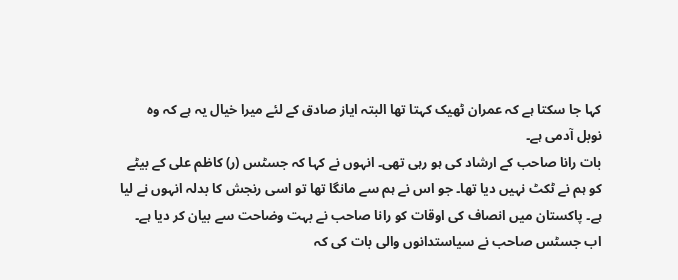کہا جا سکتا ہے کہ عمران ٹھیک کہتا تھا البتہ ایاز صادق کے لئے میرا خیال یہ ہے کہ وہ نوبل آدمی ہے۔
بات رانا صاحب کے ارشاد کی ہو رہی تھی۔ انہوں نے کہا کہ جسٹس (ر) کاظم علی کے بیٹے کو ہم نے ٹکٹ نہیں دیا تھا۔ جو اس نے ہم سے مانگا تھا تو اسی رنجش کا بدلہ انہوں نے لیا ہے۔ پاکستان میں انصاف کی اوقات کو رانا صاحب نے بہت وضاحت سے بیان کر دیا ہے۔ اب جسٹس صاحب نے سیاستدانوں والی بات کی کہ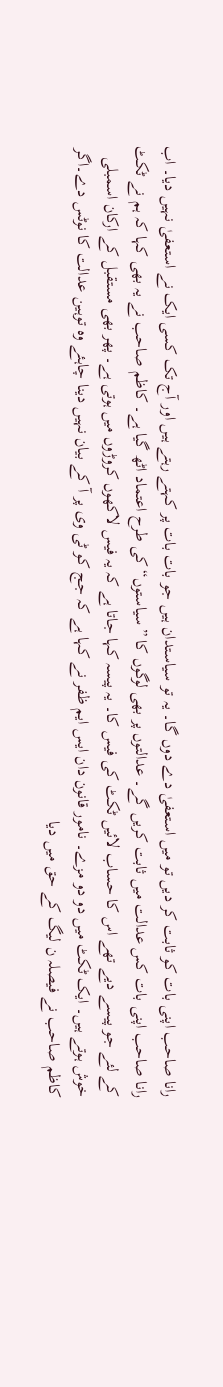رانا صاحب اپنی بات کو ثابت کر دیں تو میں استعفیٰ دے دوں گا۔ یہ تو سیاستدان ہیں جو بات بات پر کہتے رہتے ہیں اور آج تک کسی ایک نے استعفیٰ نہیں دیا۔ اب رانا صاحب اپنی بات کس عدالت میں ثابت کریں گے۔ عدالتوں پر بھی لوگوں کا ”سیاستوں“ کی طرح اعتماد اٹھ گیا ہے۔ کاظم صاحب نے یہ بھی کہا کہ ہم نے ٹکٹ کے لئے جو پیسے دیے تھے اس کا حساب لائیں ٹکٹ کی فیس کا۔ یہ پیسہ کہا جاتا ہے کہ یہ فیس لاکھوں کروڑوں میں ہوتی ہے۔ پھر بھی مستقبل کے ارکان اسمبلی خوش ہوتے ہیں۔ ایک ٹکٹ میں دو دو مزے۔ نامور قانون دان ایس ایم ظفر نے کہا ہے کہ جج کو ٹی وی پر آ کے بیان نہیں دینا چاہئے وہ توہین عدالت کا نوٹس دے۔اگر کاظم صاحب نے فیصلہ ن لیگ کے حق میں دیا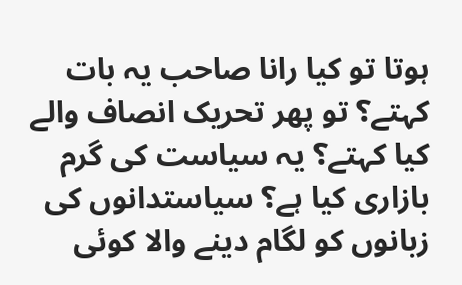ہوتا تو کیا رانا صاحب یہ بات کہتے؟ تو پھر تحریک انصاف والے کیا کہتے؟ یہ سیاست کی گرم بازاری کیا ہے؟ سیاستدانوں کی زبانوں کو لگام دینے والا کوئی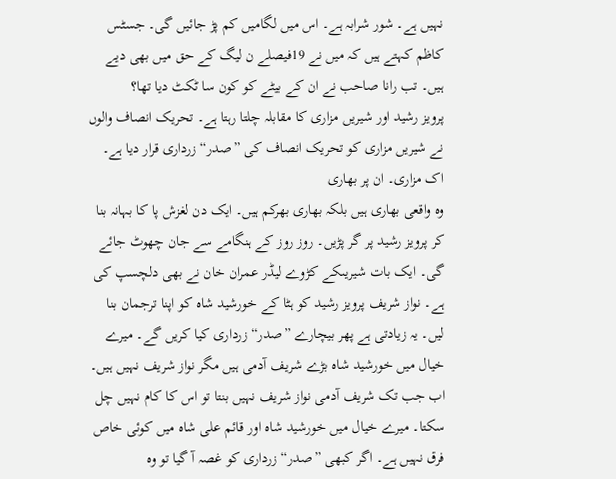نہیں ہے۔ شور شرابہ ہے۔ اس میں لگامیں کم پڑ جائیں گی۔ جسٹس کاظم کہتے ہیں کہ میں نے 19فیصلے ن لیگ کے حق میں بھی دیے ہیں۔ تب رانا صاحب نے ان کے بیٹے کو کون سا ٹکٹ دیا تھا؟
پرویز رشید اور شیریں مزاری کا مقابلہ چلتا رہتا ہے۔ تحریک انصاف والوں نے شیریں مزاری کو تحریک انصاف کی ”صدر“ زرداری قرار دیا ہے۔
اک مزاری۔ ان پر بھاری
وہ واقعی بھاری ہیں بلکہ بھاری بھرکم ہیں۔ ایک دن لغزش پا کا بہانہ بنا کر پرویز رشید پر گر پڑیں۔ روز روز کے ہنگامے سے جان چھوٹ جائے گی۔ ایک بات شیریںکے کڑوے لیڈر عمران خان نے بھی دلچسپ کی ہے۔ نواز شریف پرویز رشید کو ہٹا کے خورشید شاہ کو اپنا ترجمان بنا لیں۔ یہ زیادتی ہے پھر بیچارے ”صدر“ زرداری کیا کریں گے۔ میرے خیال میں خورشید شاہ بڑے شریف آدمی ہیں مگر نواز شریف نہیں ہیں۔ اب جب تک شریف آدمی نواز شریف نہیں بنتا تو اس کا کام نہیں چل سکتا۔ میرے خیال میں خورشید شاہ اور قائم علی شاہ میں کوئی خاص فرق نہیں ہے۔ اگر کبھی ”صدر“ زرداری کو غصہ آ گیا تو وہ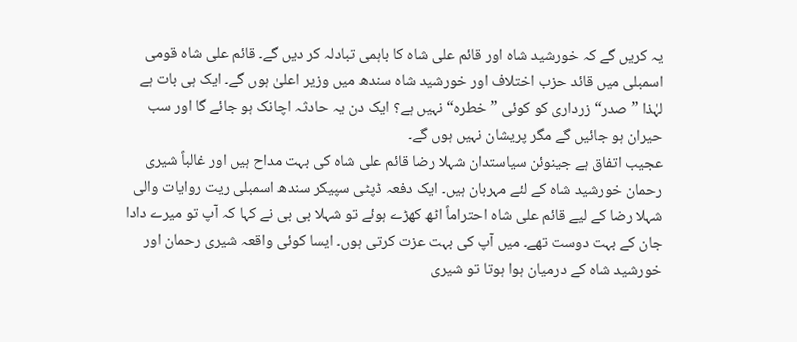یہ کریں گے کہ خورشید شاہ اور قائم علی شاہ کا باہمی تبادلہ کر دیں گے۔ قائم علی شاہ قومی اسمبلی میں قائد حزب اختلاف اور خورشید شاہ سندھ میں وزیر اعلیٰ ہوں گے۔ ایک ہی بات ہے لہٰذا ”صدر“ زرداری کو کوئی ”خطرہ“ نہیں ہے؟ ایک دن یہ حادثہ اچانک ہو جائے گا اور سب حیران ہو جائیں گے مگر پریشان نہیں ہوں گے۔
عجیب اتفاق ہے جینوئن سیاستدان شہلا رضا قائم علی شاہ کی بہت مداح ہیں اور غالباً شیری رحمان خورشید شاہ کے لئے مہربان ہیں۔ ایک دفعہ ڈپٹی سپیکر سندھ اسمبلی ریت روایات والی شہلا رضا کے لیے قائم علی شاہ احتراماً اٹھ کھڑے ہوئے تو شہلا بی بی نے کہا کہ آپ تو میرے دادا جان کے بہت دوست تھے۔ میں آپ کی بہت عزت کرتی ہوں۔ ایسا کوئی واقعہ شیری رحمان اور خورشید شاہ کے درمیان ہوا ہوتا تو شیری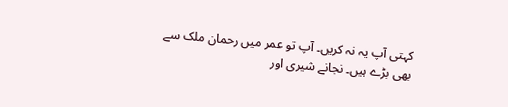کہتی آپ یہ نہ کریں۔ آپ تو عمر میں رحمان ملک سے بھی بڑے ہیں۔ نجانے شیری اور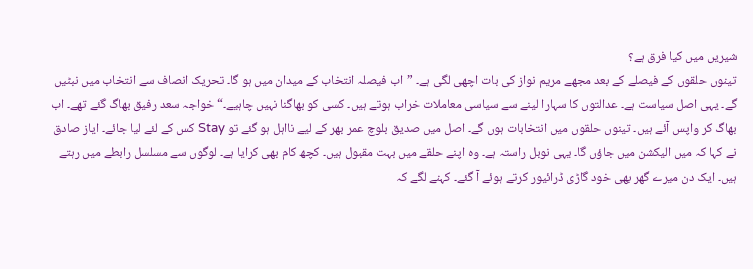شیریں میں کیا فرق ہے؟
تینوں حلقوں کے فیصلے کے بعد مجھے مریم نواز کی بات اچھی لگی ہے۔ ”اب فیصلہ انتخاب کے میدان میں ہو گا۔ تحریک انصاف سے انتخاب میں نبٹیں گے۔ یہی اصل سیاست ہے۔ عدالتوں کا سہارا لینے سے سیاسی معاملات خراب ہوتے ہیں۔ کسی کو بھاگنا نہیں چاہیے۔“ خواجہ سعد رفیق بھاگ گئے تھے۔ اب بھاگ کر واپس آئے ہیں۔ تینوں حلقوں میں انتخابات ہوں گے۔ اصل میں صدیق بلوچ عمر بھر کے لیے نااہل ہو گئے تو Stay کس کے لئے لیا جائے۔ ایاز صادق نے کہا کہ میں الیکشن میں جاؤں گا۔ یہی نوبل راستہ ہے۔ وہ اپنے حلقے میں بہت مقبول ہیں۔ کچھ کام بھی کرایا ہے۔ لوگوں سے مسلسل رابطے میں رہتے ہیں۔ ایک دن میرے گھر بھی خود گاڑی ڈرائیور کرتے ہوئے آ گئے۔ کہنے لگے کہ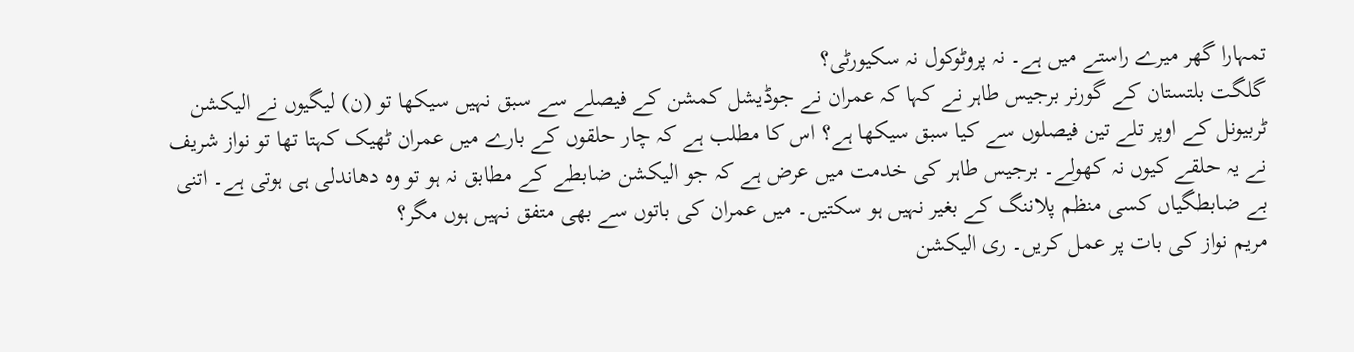تمہارا گھر میرے راستے میں ہے۔ نہ پروٹوکول نہ سکیورٹی؟
گلگت بلتستان کے گورنر برجیس طاہر نے کہا کہ عمران نے جوڈیشل کمشن کے فیصلے سے سبق نہیں سیکھا تو (ن) لیگیوں نے الیکشن ٹربیونل کے اوپر تلے تین فیصلوں سے کیا سبق سیکھا ہے؟ اس کا مطلب ہے کہ چار حلقوں کے بارے میں عمران ٹھیک کہتا تھا تو نواز شریف نے یہ حلقے کیوں نہ کھولے۔ برجیس طاہر کی خدمت میں عرض ہے کہ جو الیکشن ضابطے کے مطابق نہ ہو تو وہ دھاندلی ہی ہوتی ہے۔ اتنی بے ضابطگیاں کسی منظم پلاننگ کے بغیر نہیں ہو سکتیں۔ میں عمران کی باتوں سے بھی متفق نہیں ہوں مگر؟
مریم نواز کی بات پر عمل کریں۔ ری الیکشن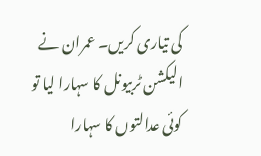کی تیاری کریں۔ عمران نے الیکشن ٹربیونل کا سہارا لیا تو کوئی عدالتوں کا سہارا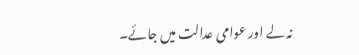نہ لے اور عوامی عدالت میں جائے۔